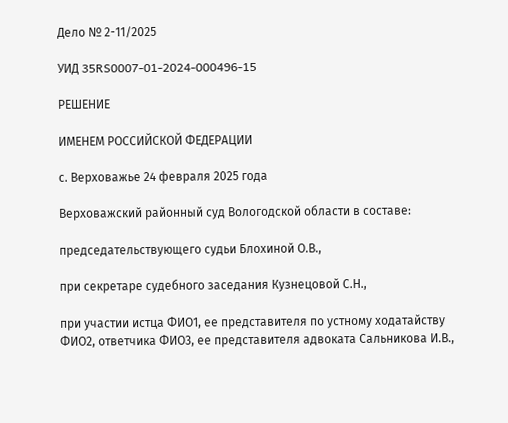Дело № 2-11/2025

УИД 35RS0007-01-2024-000496-15

РЕШЕНИЕ

ИМЕНЕМ РОССИЙСКОЙ ФЕДЕРАЦИИ

с. Верховажье 24 февраля 2025 года

Верховажский районный суд Вологодской области в составе:

председательствующего судьи Блохиной О.В.,

при секретаре судебного заседания Кузнецовой С.Н.,

при участии истца ФИО1, ее представителя по устному ходатайству ФИО2, ответчика ФИО3, ее представителя адвоката Сальникова И.В.,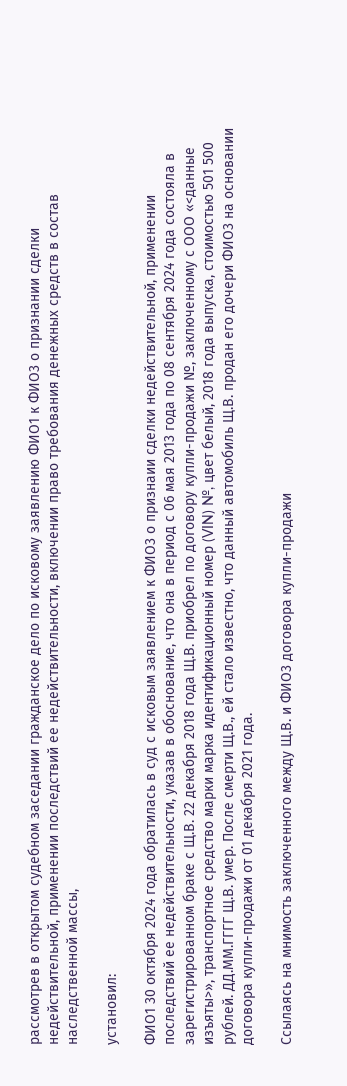рассмотрев в открытом судебном заседании гражданское дело по исковому заявлению ФИО1 к ФИО3 о признании сделки недействительной, применении последствий ее недействительности, включении право требования денежных средств в состав наследственной массы,

установил:

ФИО1 30 октября 2024 года обратилась в суд с исковым заявлением к ФИО3 о признаии сделки недействительной, применении последствий ее недействительности, указав в обоснование, что она в период с 06 мая 2013 года по 08 сентября 2024 года состояла в зарегистрированном браке с Щ.В. 22 декабря 2018 года Щ.В. приобрел по договору купли-продажи №, заключенному с ООО «<данные изъяты>», транспортное средство марки марка идентификационный номер (VIN) №, цвет белый, 2018 года выпуска, стоимостью 501 500 рублей. ДД.ММ.ГГГГ Щ.В. умер. После смерти Щ.В., ей стало известно, что данный автомобиль Щ.В. продан его дочери ФИО3 на основании договора купли-продажи от 01 декабря 2021 года.

Ссылаясь на мнимость заключенного между Щ.В. и ФИО3 договора купли-продажи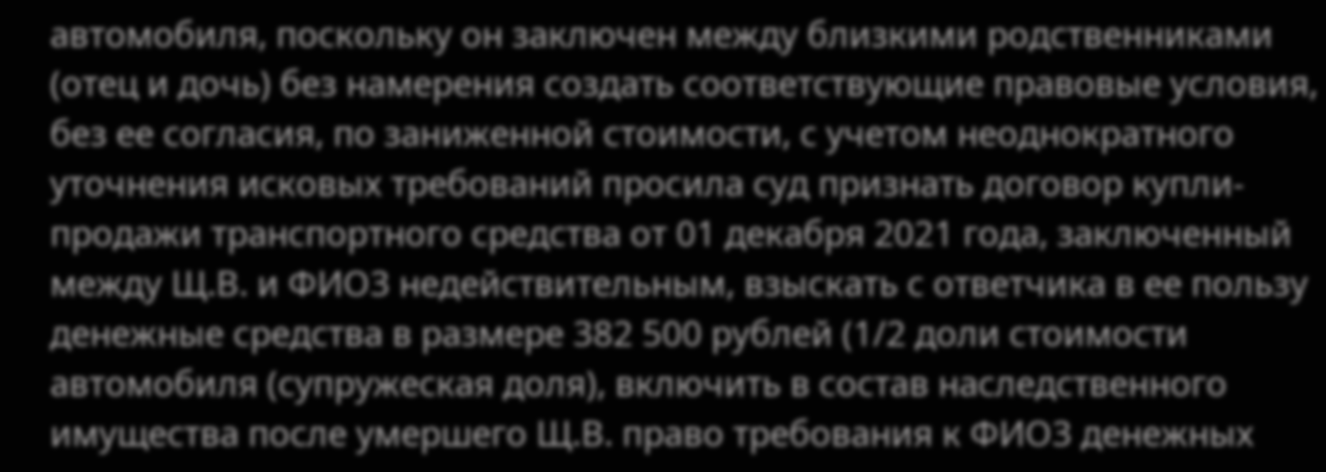автомобиля, поскольку он заключен между близкими родственниками (отец и дочь) без намерения создать соответствующие правовые условия, без ее согласия, по заниженной стоимости, с учетом неоднократного уточнения исковых требований просила суд признать договор купли-продажи транспортного средства от 01 декабря 2021 года, заключенный между Щ.В. и ФИО3 недействительным, взыскать с ответчика в ее пользу денежные средства в размере 382 500 рублей (1/2 доли стоимости автомобиля (супружеская доля), включить в состав наследственного имущества после умершего Щ.В. право требования к ФИО3 денежных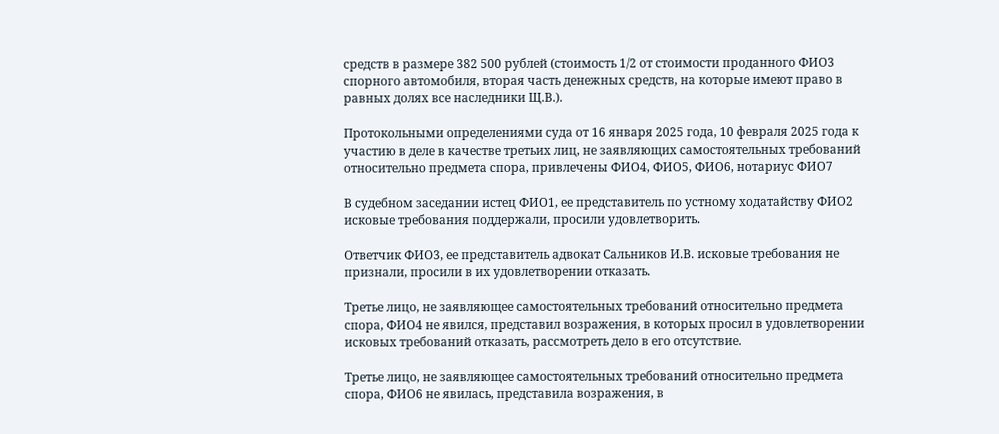средств в размере 382 500 рублей (стоимость 1/2 от стоимости проданного ФИО3 спорного автомобиля, вторая часть денежных средств, на которые имеют право в равных долях все наследники Щ.В.).

Протокольными определениями суда от 16 января 2025 года, 10 февраля 2025 года к участию в деле в качестве третьих лиц, не заявляющих самостоятельных требований относительно предмета спора, привлечены ФИО4, ФИО5, ФИО6, нотариус ФИО7

В судебном заседании истец ФИО1, ее представитель по устному ходатайству ФИО2 исковые требования поддержали, просили удовлетворить.

Ответчик ФИО3, ее представитель адвокат Сальников И.В. исковые требования не признали, просили в их удовлетворении отказать.

Третье лицо, не заявляющее самостоятельных требований относительно предмета спора, ФИО4 не явился, представил возражения, в которых просил в удовлетворении исковых требований отказать, рассмотреть дело в его отсутствие.

Третье лицо, не заявляющее самостоятельных требований относительно предмета спора, ФИО6 не явилась, представила возражения, в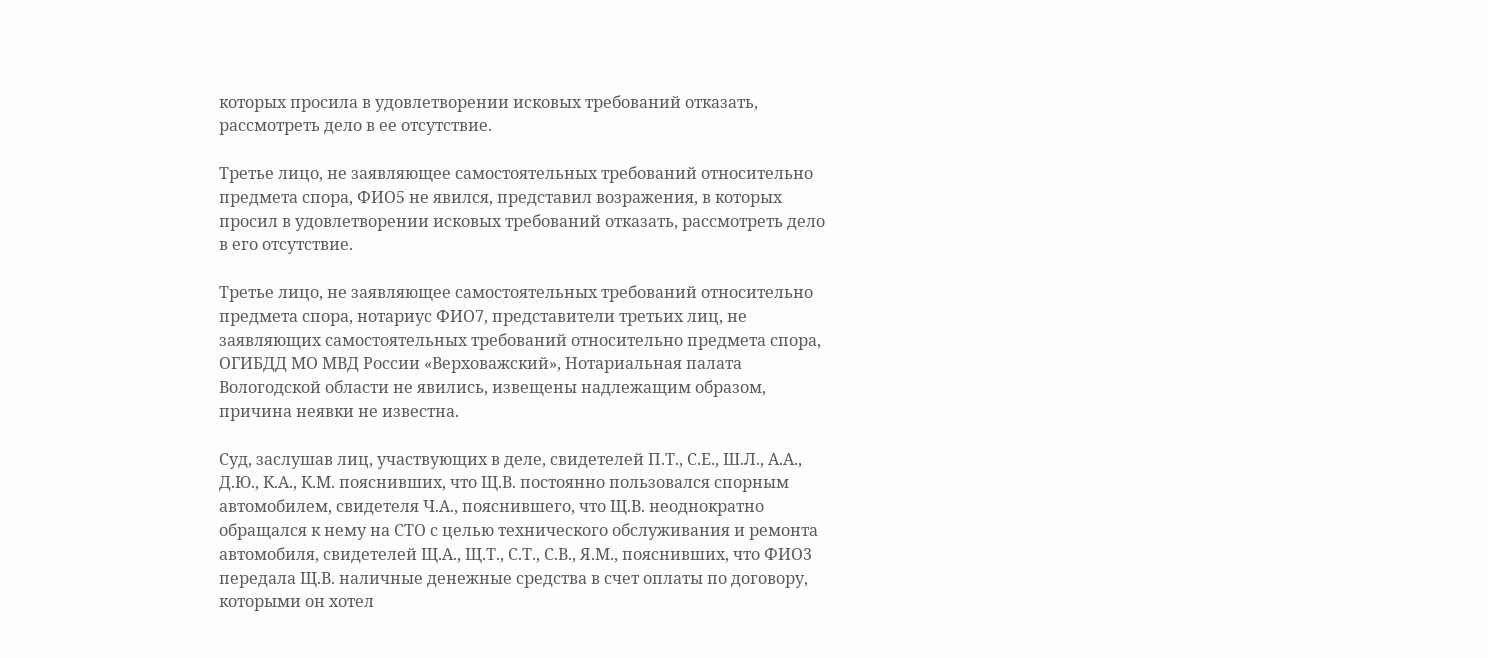которых просила в удовлетворении исковых требований отказать, рассмотреть дело в ее отсутствие.

Третье лицо, не заявляющее самостоятельных требований относительно предмета спора, ФИО5 не явился, представил возражения, в которых просил в удовлетворении исковых требований отказать, рассмотреть дело в его отсутствие.

Третье лицо, не заявляющее самостоятельных требований относительно предмета спора, нотариус ФИО7, представители третьих лиц, не заявляющих самостоятельных требований относительно предмета спора, ОГИБДД МО МВД России «Верховажский», Нотариальная палата Вологодской области не явились, извещены надлежащим образом, причина неявки не известна.

Суд, заслушав лиц, участвующих в деле, свидетелей П.Т., С.Е., Ш.Л., А.А., Д.Ю., К.А., К.М. пояснивших, что Щ.В. постоянно пользовался спорным автомобилем, свидетеля Ч.А., пояснившего, что Щ.В. неоднократно обращался к нему на СТО с целью технического обслуживания и ремонта автомобиля, свидетелей Щ.А., Щ.Т., С.Т., С.В., Я.М., пояснивших, что ФИО3 передала Щ.В. наличные денежные средства в счет оплаты по договору, которыми он хотел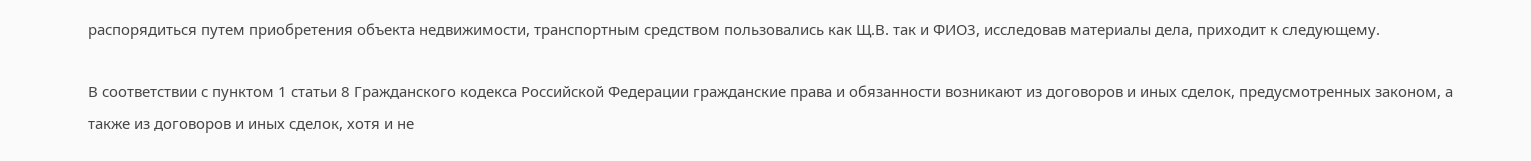распорядиться путем приобретения объекта недвижимости, транспортным средством пользовались как Щ.В. так и ФИО3, исследовав материалы дела, приходит к следующему.

В соответствии с пунктом 1 статьи 8 Гражданского кодекса Российской Федерации гражданские права и обязанности возникают из договоров и иных сделок, предусмотренных законом, а также из договоров и иных сделок, хотя и не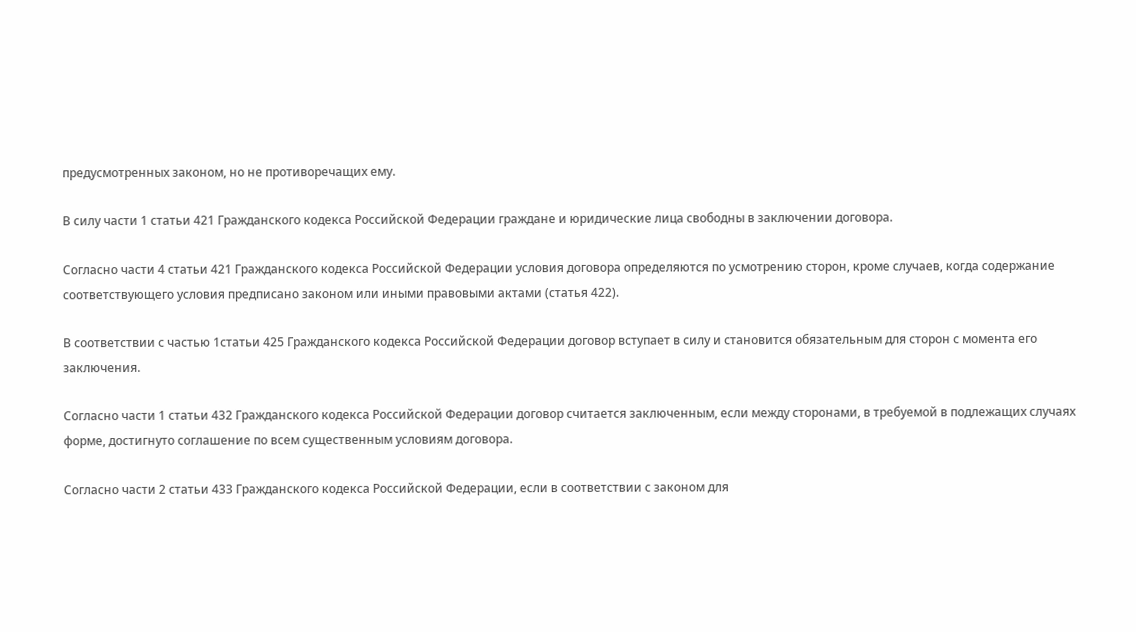предусмотренных законом, но не противоречащих ему.

В силу части 1 статьи 421 Гражданского кодекса Российской Федерации граждане и юридические лица свободны в заключении договора.

Согласно части 4 статьи 421 Гражданского кодекса Российской Федерации условия договора определяются по усмотрению сторон, кроме случаев, когда содержание соответствующего условия предписано законом или иными правовыми актами (статья 422).

В соответствии с частью 1статьи 425 Гражданского кодекса Российской Федерации договор вступает в силу и становится обязательным для сторон с момента его заключения.

Согласно части 1 статьи 432 Гражданского кодекса Российской Федерации договор считается заключенным, если между сторонами, в требуемой в подлежащих случаях форме, достигнуто соглашение по всем существенным условиям договора.

Согласно части 2 статьи 433 Гражданского кодекса Российской Федерации, если в соответствии с законом для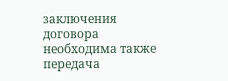заключения договора необходима также передача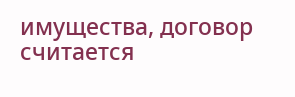имущества, договор считается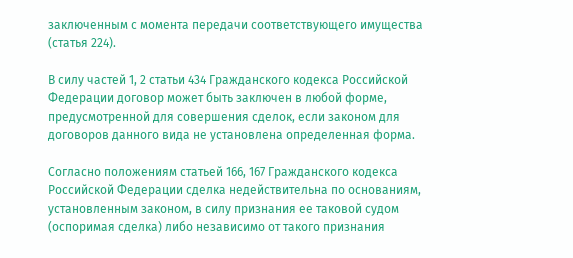заключенным с момента передачи соответствующего имущества (статья 224).

В силу частей 1, 2 статьи 434 Гражданского кодекса Российской Федерации договор может быть заключен в любой форме, предусмотренной для совершения сделок, если законом для договоров данного вида не установлена определенная форма.

Согласно положениям статьей 166, 167 Гражданского кодекса Российской Федерации сделка недействительна по основаниям, установленным законом, в силу признания ее таковой судом (оспоримая сделка) либо независимо от такого признания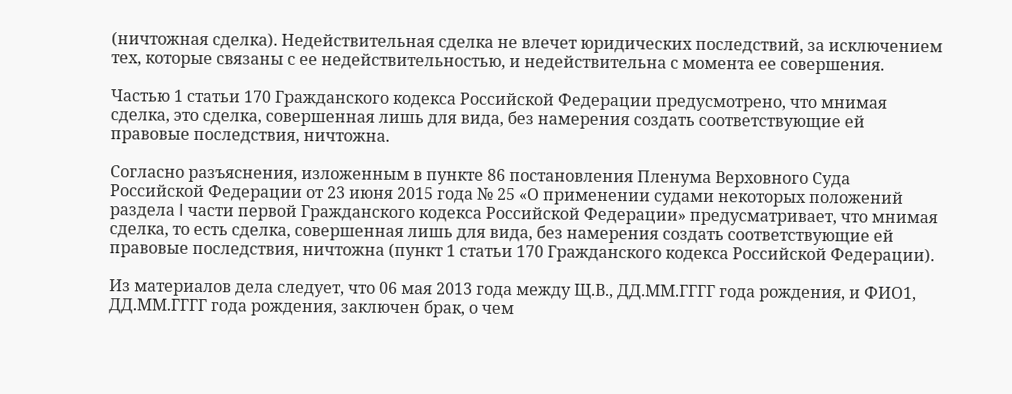(ничтожная сделка). Недействительная сделка не влечет юридических последствий, за исключением тех, которые связаны с ее недействительностью, и недействительна с момента ее совершения.

Частью 1 статьи 170 Гражданского кодекса Российской Федерации предусмотрено, что мнимая сделка, это сделка, совершенная лишь для вида, без намерения создать соответствующие ей правовые последствия, ничтожна.

Согласно разъяснения, изложенным в пункте 86 постановления Пленума Верховного Суда Российской Федерации от 23 июня 2015 года № 25 «О применении судами некоторых положений раздела I части первой Гражданского кодекса Российской Федерации» предусматривает, что мнимая сделка, то есть сделка, совершенная лишь для вида, без намерения создать соответствующие ей правовые последствия, ничтожна (пункт 1 статьи 170 Гражданского кодекса Российской Федерации).

Из материалов дела следует, что 06 мая 2013 года между Щ.В., ДД.ММ.ГГГГ года рождения, и ФИО1, ДД.ММ.ГГГГ года рождения, заключен брак, о чем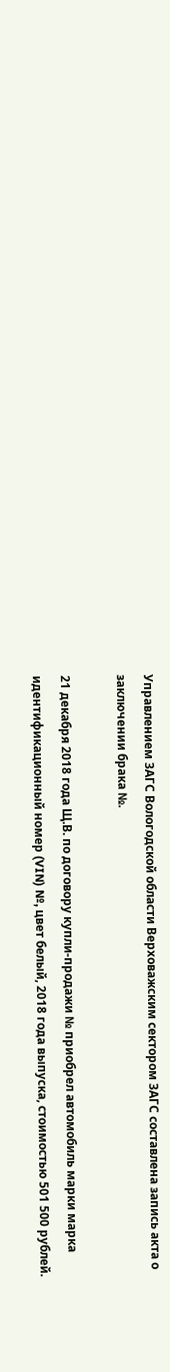Управлением ЗАГС Вологодской области Верховажским сектором ЗАГС составлена запись акта о заключении брака №.

21 декабря 2018 года Щ.В. по договору купли-продажи № приобрел автомобиль марки марка идентификационный номер (VIN) №, цвет белый, 2018 года выпуска, стоимостью 501 500 рублей.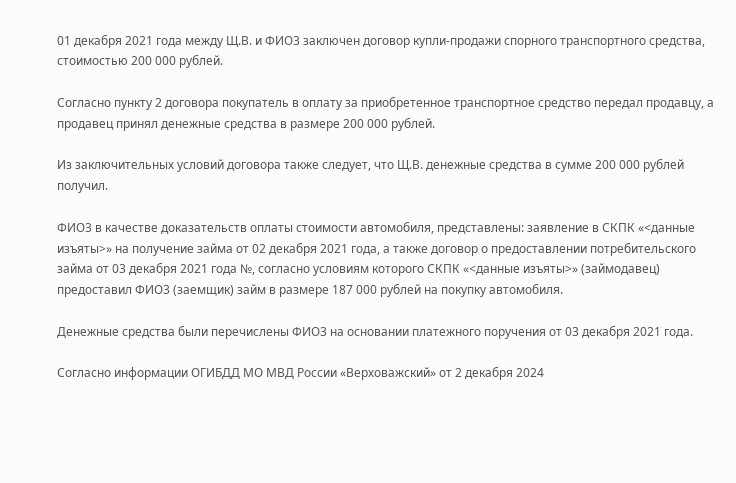01 декабря 2021 года между Щ.В. и ФИО3 заключен договор купли-продажи спорного транспортного средства, стоимостью 200 000 рублей.

Согласно пункту 2 договора покупатель в оплату за приобретенное транспортное средство передал продавцу, а продавец принял денежные средства в размере 200 000 рублей.

Из заключительных условий договора также следует, что Щ.В. денежные средства в сумме 200 000 рублей получил.

ФИО3 в качестве доказательств оплаты стоимости автомобиля, представлены: заявление в СКПК «<данные изъяты>» на получение займа от 02 декабря 2021 года, а также договор о предоставлении потребительского займа от 03 декабря 2021 года №, согласно условиям которого СКПК «<данные изъяты>» (займодавец) предоставил ФИО3 (заемщик) займ в размере 187 000 рублей на покупку автомобиля.

Денежные средства были перечислены ФИО3 на основании платежного поручения от 03 декабря 2021 года.

Согласно информации ОГИБДД МО МВД России «Верховажский» от 2 декабря 2024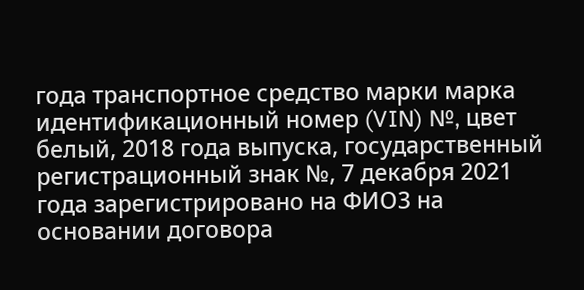года транспортное средство марки марка идентификационный номер (VIN) №, цвет белый, 2018 года выпуска, государственный регистрационный знак №, 7 декабря 2021 года зарегистрировано на ФИО3 на основании договора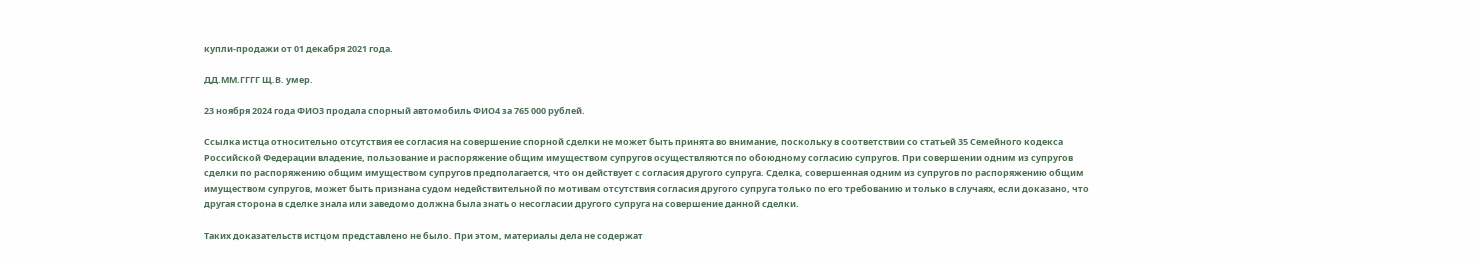купли-продажи от 01 декабря 2021 года.

ДД.ММ.ГГГГ Щ.В. умер.

23 ноября 2024 года ФИО3 продала спорный автомобиль ФИО4 за 765 000 рублей.

Ссылка истца относительно отсутствия ее согласия на совершение спорной сделки не может быть принята во внимание, поскольку в соответствии со статьей 35 Семейного кодекса Российской Федерации владение, пользование и распоряжение общим имуществом супругов осуществляются по обоюдному согласию супругов. При совершении одним из супругов сделки по распоряжению общим имуществом супругов предполагается, что он действует с согласия другого супруга. Сделка, совершенная одним из супругов по распоряжению общим имуществом супругов, может быть признана судом недействительной по мотивам отсутствия согласия другого супруга только по его требованию и только в случаях, если доказано, что другая сторона в сделке знала или заведомо должна была знать о несогласии другого супруга на совершение данной сделки.

Таких доказательств истцом представлено не было. При этом, материалы дела не содержат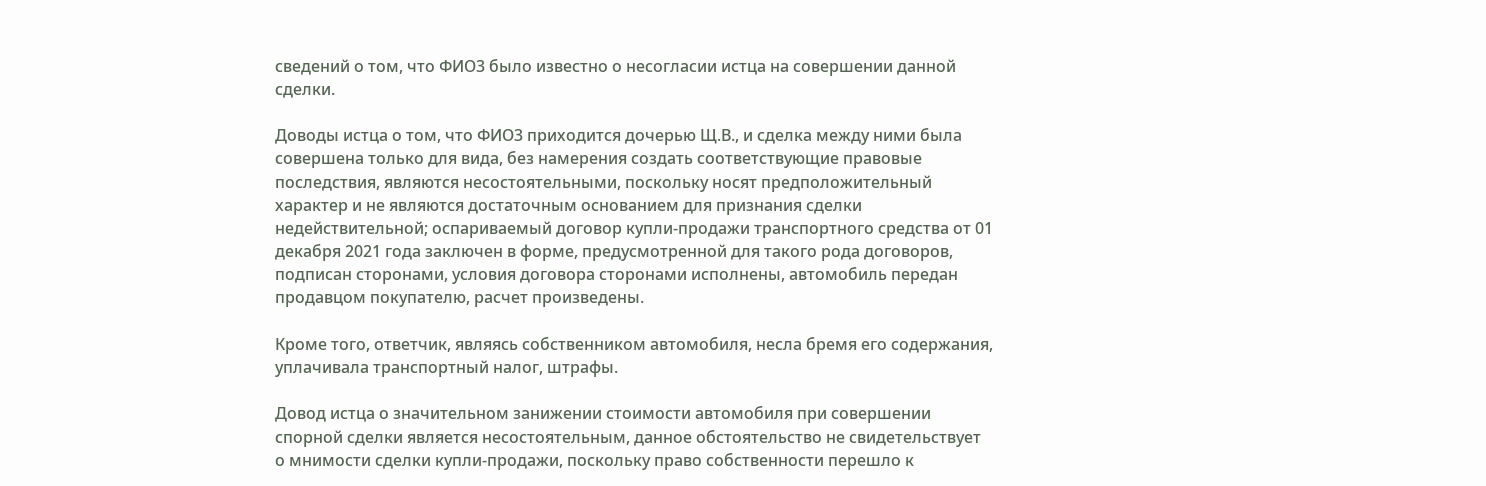сведений о том, что ФИО3 было известно о несогласии истца на совершении данной сделки.

Доводы истца о том, что ФИО3 приходится дочерью Щ.В., и сделка между ними была совершена только для вида, без намерения создать соответствующие правовые последствия, являются несостоятельными, поскольку носят предположительный характер и не являются достаточным основанием для признания сделки недействительной; оспариваемый договор купли-продажи транспортного средства от 01 декабря 2021 года заключен в форме, предусмотренной для такого рода договоров, подписан сторонами, условия договора сторонами исполнены, автомобиль передан продавцом покупателю, расчет произведены.

Кроме того, ответчик, являясь собственником автомобиля, несла бремя его содержания, уплачивала транспортный налог, штрафы.

Довод истца о значительном занижении стоимости автомобиля при совершении спорной сделки является несостоятельным, данное обстоятельство не свидетельствует о мнимости сделки купли-продажи, поскольку право собственности перешло к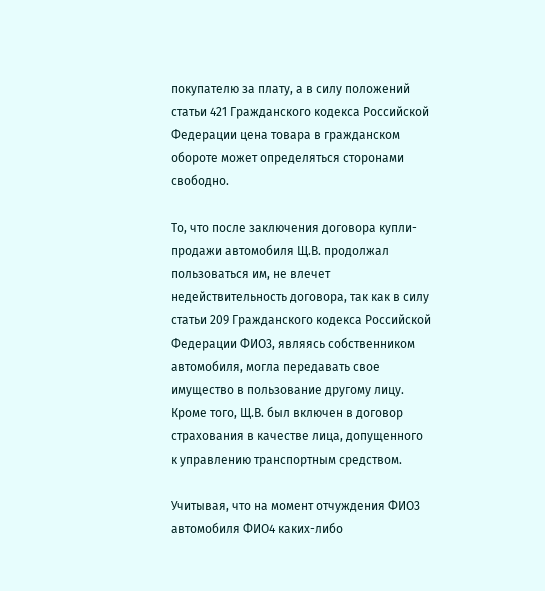покупателю за плату, а в силу положений статьи 421 Гражданского кодекса Российской Федерации цена товара в гражданском обороте может определяться сторонами свободно.

То, что после заключения договора купли-продажи автомобиля Щ.В. продолжал пользоваться им, не влечет недействительность договора, так как в силу статьи 209 Гражданского кодекса Российской Федерации ФИО3, являясь собственником автомобиля, могла передавать свое имущество в пользование другому лицу. Кроме того, Щ.В. был включен в договор страхования в качестве лица, допущенного к управлению транспортным средством.

Учитывая, что на момент отчуждения ФИО3 автомобиля ФИО4 каких-либо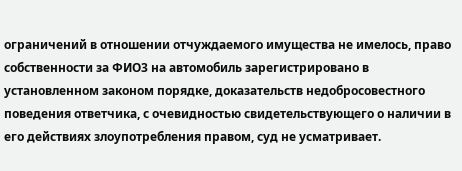ограничений в отношении отчуждаемого имущества не имелось, право собственности за ФИО3 на автомобиль зарегистрировано в установленном законом порядке, доказательств недобросовестного поведения ответчика, с очевидностью свидетельствующего о наличии в его действиях злоупотребления правом, суд не усматривает.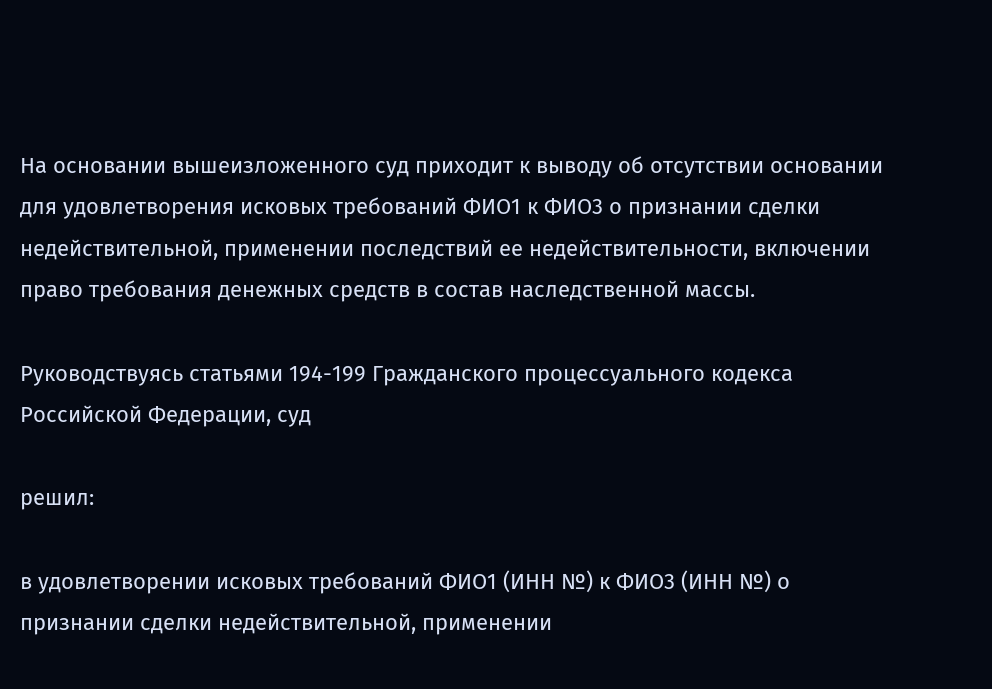На основании вышеизложенного суд приходит к выводу об отсутствии основании для удовлетворения исковых требований ФИО1 к ФИО3 о признании сделки недействительной, применении последствий ее недействительности, включении право требования денежных средств в состав наследственной массы.

Руководствуясь статьями 194-199 Гражданского процессуального кодекса Российской Федерации, суд

решил:

в удовлетворении исковых требований ФИО1 (ИНН №) к ФИО3 (ИНН №) о признании сделки недействительной, применении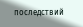последствий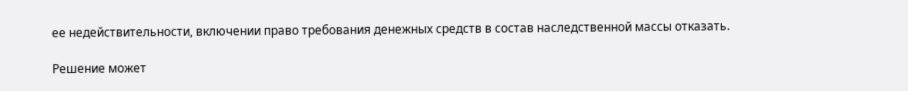ее недействительности, включении право требования денежных средств в состав наследственной массы отказать.

Решение может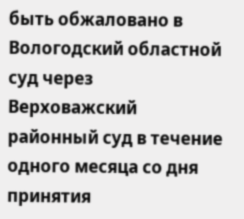быть обжаловано в Вологодский областной суд через Верховажский районный суд в течение одного месяца со дня принятия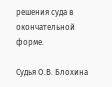решения суда в окончательной форме.

Судья О.В. Блохина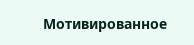Мотивированное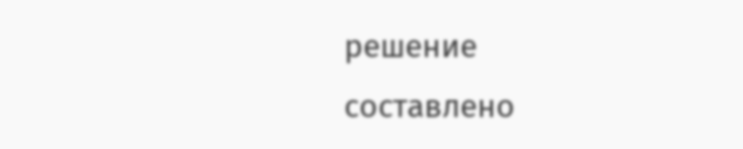решение составлено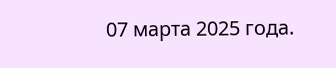07 марта 2025 года.